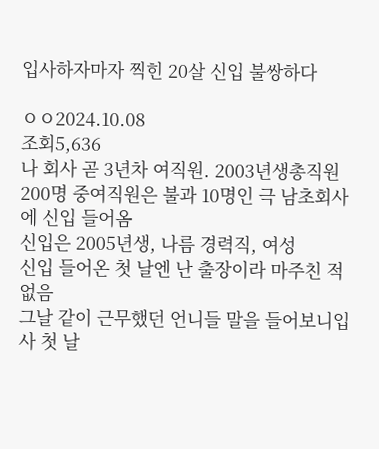입사하자마자 찍힌 20살 신입 불쌍하다

ㅇㅇ2024.10.08
조회5,636
나 회사 곧 3년차 여직원. 2003년생총직원 200명 중여직원은 불과 10명인 극 남초회사에 신입 들어옴
신입은 2005년생, 나름 경력직, 여성
신입 들어온 첫 날엔 난 출장이라 마주친 적 없음
그날 같이 근무했던 언니들 말을 들어보니입사 첫 날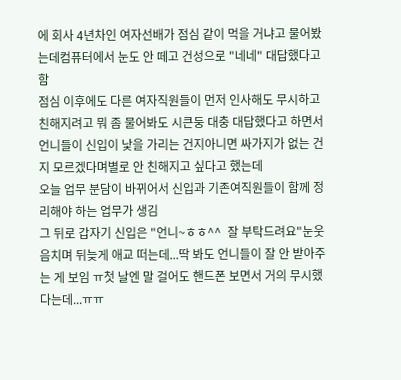에 회사 4년차인 여자선배가 점심 같이 먹을 거냐고 물어봤는데컴퓨터에서 눈도 안 떼고 건성으로 "네네" 대답했다고 함
점심 이후에도 다른 여자직원들이 먼저 인사해도 무시하고친해지려고 뭐 좀 물어봐도 시큰둥 대충 대답했다고 하면서언니들이 신입이 낯을 가리는 건지아니면 싸가지가 없는 건지 모르겠다며별로 안 친해지고 싶다고 했는데
오늘 업무 분담이 바뀌어서 신입과 기존여직원들이 함께 정리해야 하는 업무가 생김
그 뒤로 갑자기 신입은 "언니~ㅎㅎ^^  잘 부탁드려요"눈웃음치며 뒤늦게 애교 떠는데...딱 봐도 언니들이 잘 안 받아주는 게 보임 ㅠ첫 날엔 말 걸어도 핸드폰 보면서 거의 무시했다는데...ㅠㅠ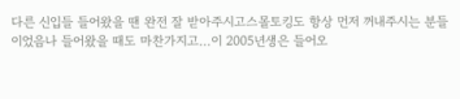다른 신입들 들어왔을 땐 완전 잘 받아주시고스몰토킹도 항상 먼저 꺼내주시는 분들이었음나 들어왔을 때도 마찬가지고...이 2005년생은 들어오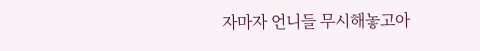자마자 언니들 무시해놓고아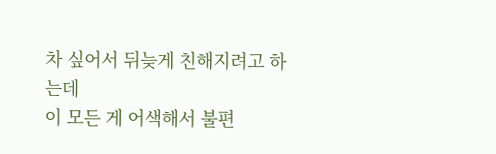차 싶어서 뒤늦게 친해지려고 하는데
이 모든 게 어색해서 불편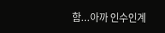함...아까 인수인계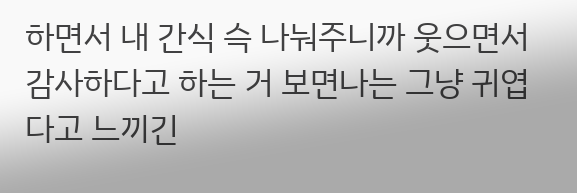하면서 내 간식 슥 나눠주니까 웃으면서 감사하다고 하는 거 보면나는 그냥 귀엽다고 느끼긴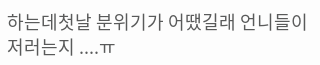하는데첫날 분위기가 어땠길래 언니들이 저러는지 ....ㅠ